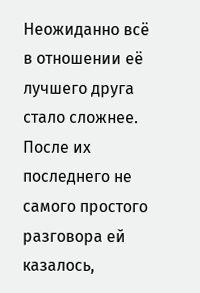Неожиданно всё в отношении её лучшего друга стало сложнее. После их последнего не самого простого разговора ей казалось,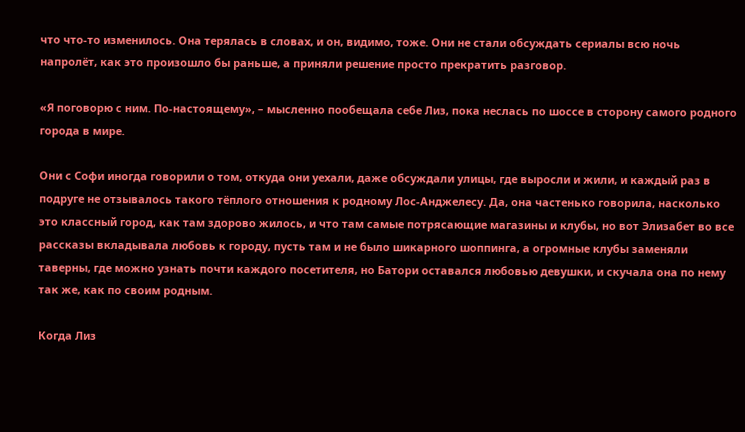что что-то изменилось. Она терялась в словах, и он, видимо, тоже. Они не стали обсуждать сериалы всю ночь напролёт, как это произошло бы раньше, а приняли решение просто прекратить разговор.

«Я поговорю с ним. По-настоящему», – мысленно пообещала себе Лиз, пока неслась по шоссе в сторону самого родного города в мире.

Они с Софи иногда говорили о том, откуда они уехали, даже обсуждали улицы, где выросли и жили, и каждый раз в подруге не отзывалось такого тёплого отношения к родному Лос-Анджелесу. Да, она частенько говорила, насколько это классный город, как там здорово жилось, и что там самые потрясающие магазины и клубы, но вот Элизабет во все рассказы вкладывала любовь к городу, пусть там и не было шикарного шоппинга, а огромные клубы заменяли таверны, где можно узнать почти каждого посетителя, но Батори оставался любовью девушки, и скучала она по нему так же, как по своим родным.

Когда Лиз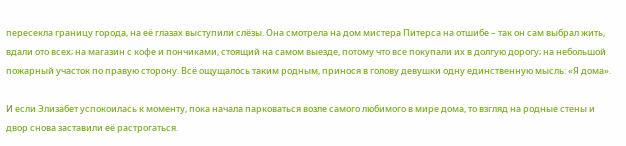пересекла границу города, на её глазах выступили слёзы. Она смотрела на дом мистера Питерса на отшибе – так он сам выбрал жить, вдали ото всех; на магазин с кофе и пончиками, стоящий на самом выезде, потому что все покупали их в долгую дорогу; на небольшой пожарный участок по правую сторону. Всё ощущалось таким родным, принося в голову девушки одну единственную мысль: «Я дома».

И если Элизабет успокоилась к моменту, пока начала парковаться возле самого любимого в мире дома, то взгляд на родные стены и двор снова заставили её растрогаться.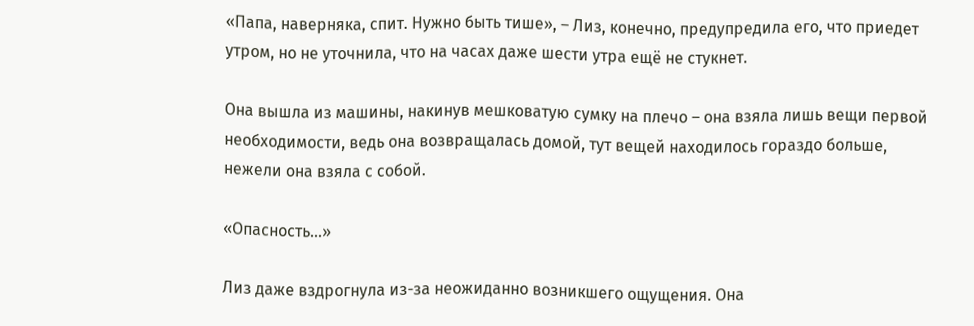«Папа, наверняка, спит. Нужно быть тише», – Лиз, конечно, предупредила его, что приедет утром, но не уточнила, что на часах даже шести утра ещё не стукнет.

Она вышла из машины, накинув мешковатую сумку на плечо – она взяла лишь вещи первой необходимости, ведь она возвращалась домой, тут вещей находилось гораздо больше, нежели она взяла с собой.

«Опасность…»

Лиз даже вздрогнула из-за неожиданно возникшего ощущения. Она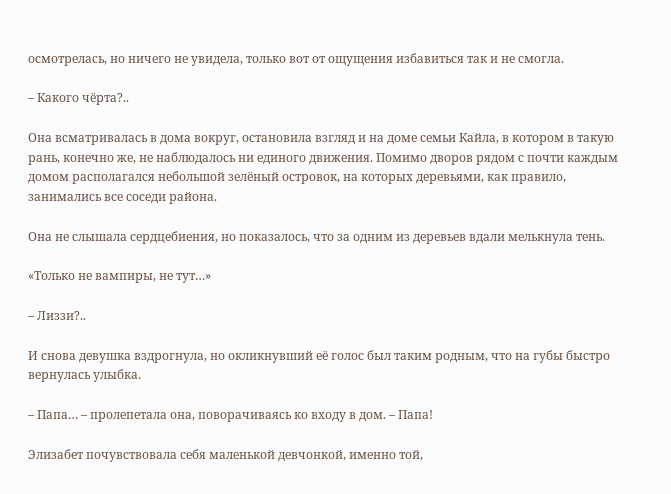осмотрелась, но ничего не увидела, только вот от ощущения избавиться так и не смогла.

– Какого чёрта?..

Она всматривалась в дома вокруг, остановила взгляд и на доме семьи Кайла, в котором в такую рань, конечно же, не наблюдалось ни единого движения. Помимо дворов рядом с почти каждым домом располагался небольшой зелёный островок, на которых деревьями, как правило, занимались все соседи района.

Она не слышала сердцебиения, но показалось, что за одним из деревьев вдали мелькнула тень.

«Только не вампиры, не тут…»

– Лиззи?..

И снова девушка вздрогнула, но окликнувший её голос был таким родным, что на губы быстро вернулась улыбка.

– Папа… – пролепетала она, поворачиваясь ко входу в дом. – Папа!

Элизабет почувствовала себя маленькой девчонкой, именно той,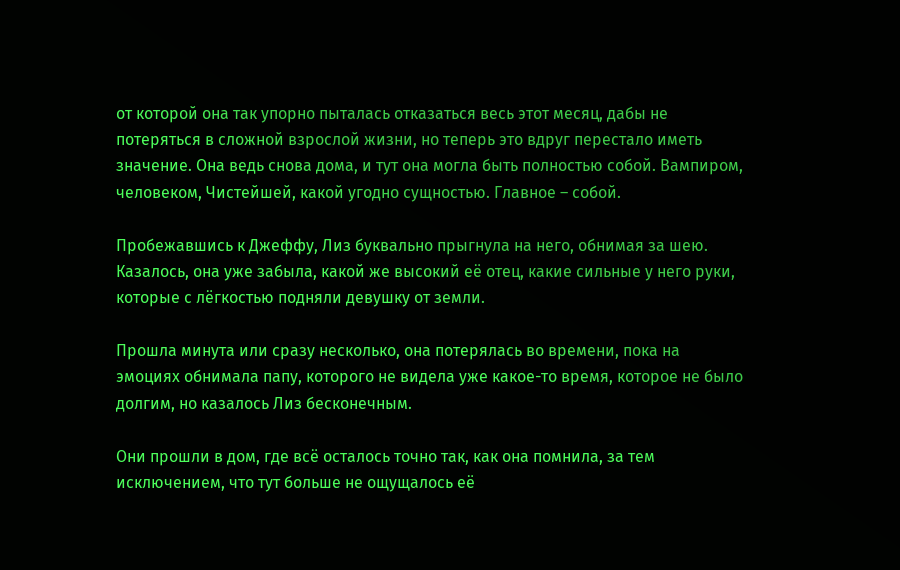от которой она так упорно пыталась отказаться весь этот месяц, дабы не потеряться в сложной взрослой жизни, но теперь это вдруг перестало иметь значение. Она ведь снова дома, и тут она могла быть полностью собой. Вампиром, человеком, Чистейшей, какой угодно сущностью. Главное – собой.

Пробежавшись к Джеффу, Лиз буквально прыгнула на него, обнимая за шею. Казалось, она уже забыла, какой же высокий её отец, какие сильные у него руки, которые с лёгкостью подняли девушку от земли.

Прошла минута или сразу несколько, она потерялась во времени, пока на эмоциях обнимала папу, которого не видела уже какое-то время, которое не было долгим, но казалось Лиз бесконечным.

Они прошли в дом, где всё осталось точно так, как она помнила, за тем исключением, что тут больше не ощущалось её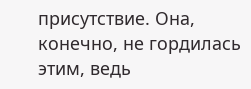присутствие. Она, конечно, не гордилась этим, ведь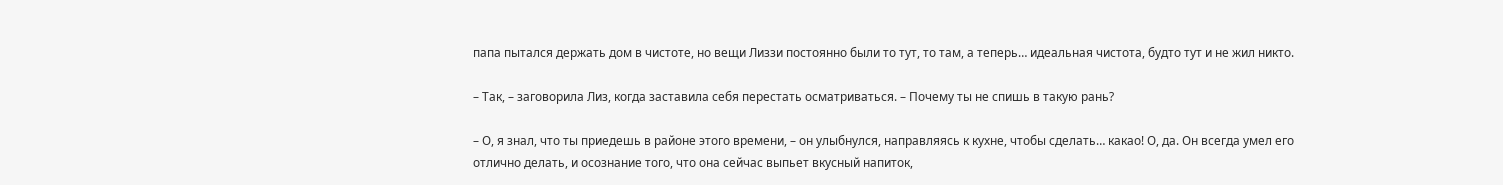папа пытался держать дом в чистоте, но вещи Лиззи постоянно были то тут, то там, а теперь… идеальная чистота, будто тут и не жил никто.

– Так, – заговорила Лиз, когда заставила себя перестать осматриваться. – Почему ты не спишь в такую рань?

– О, я знал, что ты приедешь в районе этого времени, – он улыбнулся, направляясь к кухне, чтобы сделать… какао! О, да. Он всегда умел его отлично делать, и осознание того, что она сейчас выпьет вкусный напиток,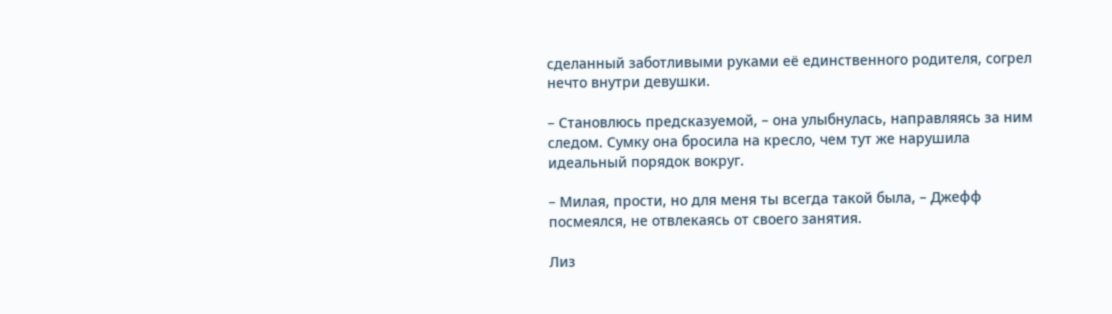сделанный заботливыми руками её единственного родителя, согрел нечто внутри девушки.

– Становлюсь предсказуемой, – она улыбнулась, направляясь за ним следом. Сумку она бросила на кресло, чем тут же нарушила идеальный порядок вокруг.

– Милая, прости, но для меня ты всегда такой была, – Джефф посмеялся, не отвлекаясь от своего занятия.

Лиз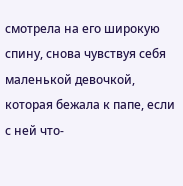смотрела на его широкую спину, снова чувствуя себя маленькой девочкой, которая бежала к папе, если с ней что-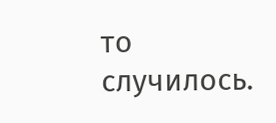то случилось.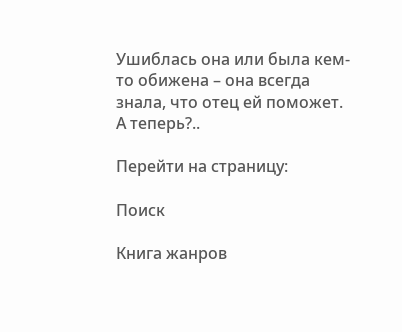Ушиблась она или была кем-то обижена – она всегда знала, что отец ей поможет. А теперь?..

Перейти на страницу:

Поиск

Книга жанров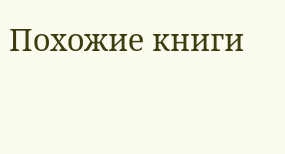Похожие книги